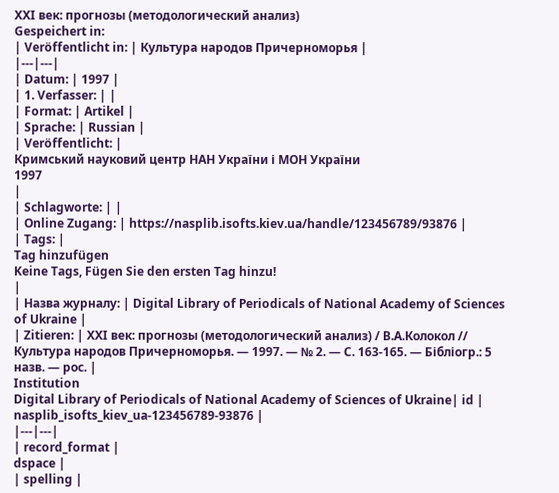XXI век: прогнозы (методологический анализ)
Gespeichert in:
| Veröffentlicht in: | Культура народов Причерноморья |
|---|---|
| Datum: | 1997 |
| 1. Verfasser: | |
| Format: | Artikel |
| Sprache: | Russian |
| Veröffentlicht: |
Кримський науковий центр НАН України і МОН України
1997
|
| Schlagworte: | |
| Online Zugang: | https://nasplib.isofts.kiev.ua/handle/123456789/93876 |
| Tags: |
Tag hinzufügen
Keine Tags, Fügen Sie den ersten Tag hinzu!
|
| Назва журналу: | Digital Library of Periodicals of National Academy of Sciences of Ukraine |
| Zitieren: | XXI век: прогнозы (методологический анализ) / В.А.Колокол // Культура народов Причерноморья. — 1997. — № 2. — С. 163-165. — Бібліогр.: 5 назв. — рос. |
Institution
Digital Library of Periodicals of National Academy of Sciences of Ukraine| id |
nasplib_isofts_kiev_ua-123456789-93876 |
|---|---|
| record_format |
dspace |
| spelling |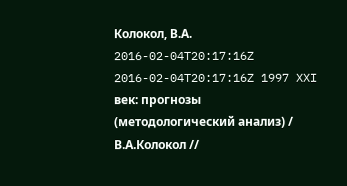Колокол, В.А. 2016-02-04T20:17:16Z 2016-02-04T20:17:16Z 1997 XXI век: прогнозы (методологический анализ) / В.А.Колокол //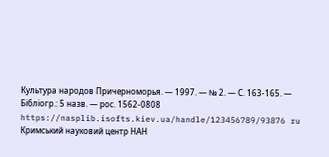Культура народов Причерноморья. — 1997. — № 2. — С. 163-165. — Бібліогр.: 5 назв. — рос. 1562-0808 https://nasplib.isofts.kiev.ua/handle/123456789/93876 ru Кримський науковий центр НАН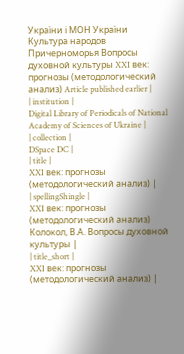України і МОН України Культура народов Причерноморья Вопросы духовной культуры XXI век: прогнозы (методологический анализ) Article published earlier |
| institution |
Digital Library of Periodicals of National Academy of Sciences of Ukraine |
| collection |
DSpace DC |
| title |
XXI век: прогнозы (методологический анализ) |
| spellingShingle |
XXI век: прогнозы (методологический анализ) Колокол, В.А. Вопросы духовной культуры |
| title_short |
XXI век: прогнозы (методологический анализ) |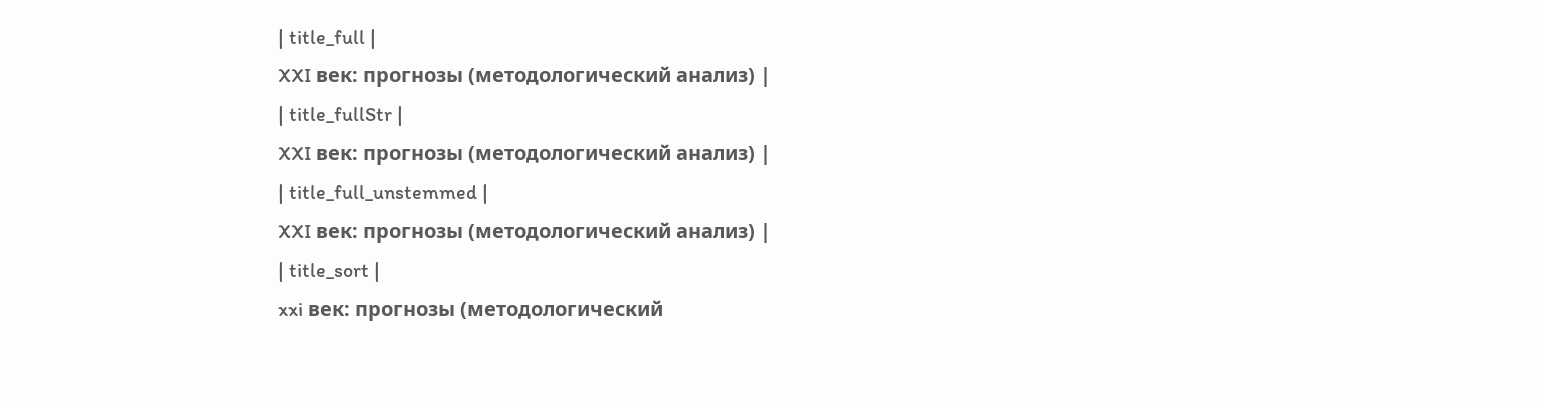| title_full |
XXI век: прогнозы (методологический анализ) |
| title_fullStr |
XXI век: прогнозы (методологический анализ) |
| title_full_unstemmed |
XXI век: прогнозы (методологический анализ) |
| title_sort |
xxi век: прогнозы (методологический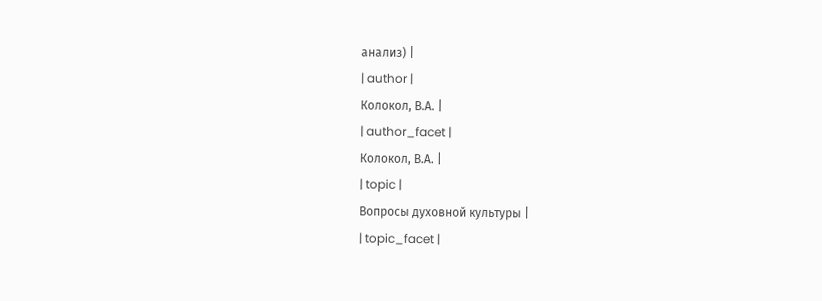анализ) |
| author |
Колокол, В.А. |
| author_facet |
Колокол, В.А. |
| topic |
Вопросы духовной культуры |
| topic_facet |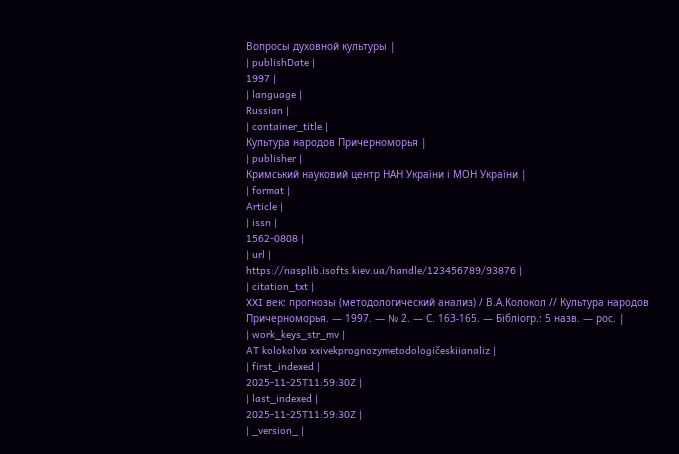Вопросы духовной культуры |
| publishDate |
1997 |
| language |
Russian |
| container_title |
Культура народов Причерноморья |
| publisher |
Кримський науковий центр НАН України і МОН України |
| format |
Article |
| issn |
1562-0808 |
| url |
https://nasplib.isofts.kiev.ua/handle/123456789/93876 |
| citation_txt |
XXI век: прогнозы (методологический анализ) / В.А.Колокол // Культура народов Причерноморья. — 1997. — № 2. — С. 163-165. — Бібліогр.: 5 назв. — рос. |
| work_keys_str_mv |
AT kolokolva xxivekprognozymetodologičeskiianaliz |
| first_indexed |
2025-11-25T11:59:30Z |
| last_indexed |
2025-11-25T11:59:30Z |
| _version_ |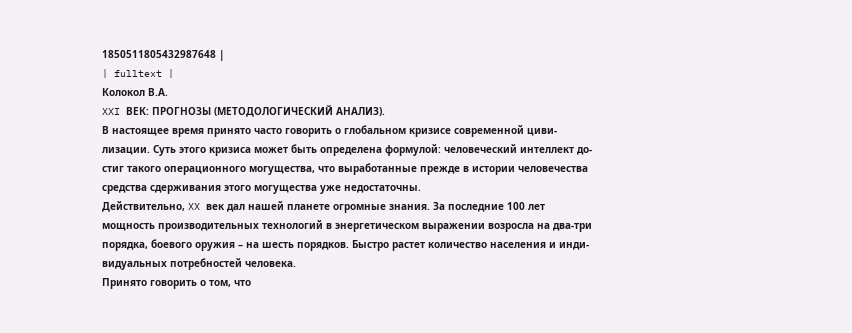1850511805432987648 |
| fulltext |
Колокол В.А.
XXI ВЕК: ПРОГНОЗЫ (МЕТОДОЛОГИЧЕСКИЙ АНАЛИЗ).
В настоящее время принято часто говорить о глобальном кризисе современной циви-
лизации. Суть этого кризиса может быть определена формулой: человеческий интеллект до-
стиг такого операционного могущества, что выработанные прежде в истории человечества
средства сдерживания этого могущества уже недостаточны.
Действительно, XX век дал нашей планете огромные знания. За последние 100 лет
мощность производительных технологий в энергетическом выражении возросла на два-три
порядка, боевого оружия – на шесть порядков. Быстро растет количество населения и инди-
видуальных потребностей человека.
Принято говорить о том, что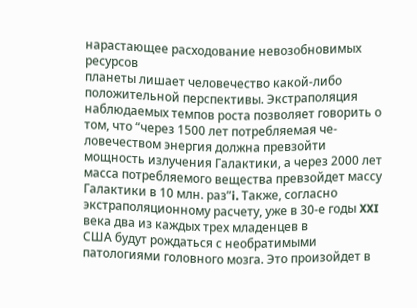нарастающее расходование невозобновимых ресурсов
планеты лишает человечество какой-либо положительной перспективы. Экстраполяция
наблюдаемых темпов роста позволяет говорить о том, что “через 1500 лет потребляемая че-
ловечеством энергия должна превзойти мощность излучения Галактики, а через 2000 лет
масса потребляемого вещества превзойдет массу Галактики в 10 млн. раз”i. Также, согласно
экстраполяционному расчету, уже в 30-е годы XXI века два из каждых трех младенцев в
США будут рождаться с необратимыми патологиями головного мозга. Это произойдет в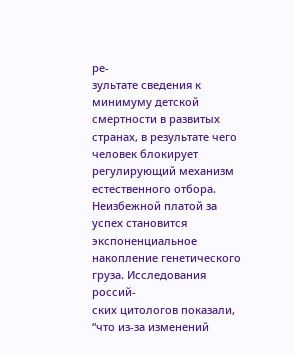ре-
зультате сведения к минимуму детской смертности в развитых странах, в результате чего
человек блокирует регулирующий механизм естественного отбора. Неизбежной платой за
успех становится экспоненциальное накопление генетического груза. Исследования россий-
ских цитологов показали, “что из-за изменений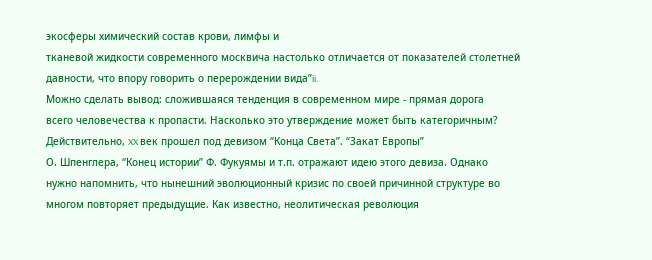экосферы химический состав крови, лимфы и
тканевой жидкости современного москвича настолько отличается от показателей столетней
давности, что впору говорить о перерождении вида”ii.
Можно сделать вывод: сложившаяся тенденция в современном мире - прямая дорога
всего человечества к пропасти. Насколько это утверждение может быть категоричным?
Действительно, XX век прошел под девизом “Конца Света”. “Закат Европы”
О. Шпенглера, “Конец истории” Ф. Фукуямы и т.п. отражают идею этого девиза. Однако
нужно напомнить, что нынешний эволюционный кризис по своей причинной структуре во
многом повторяет предыдущие. Как известно, неолитическая революция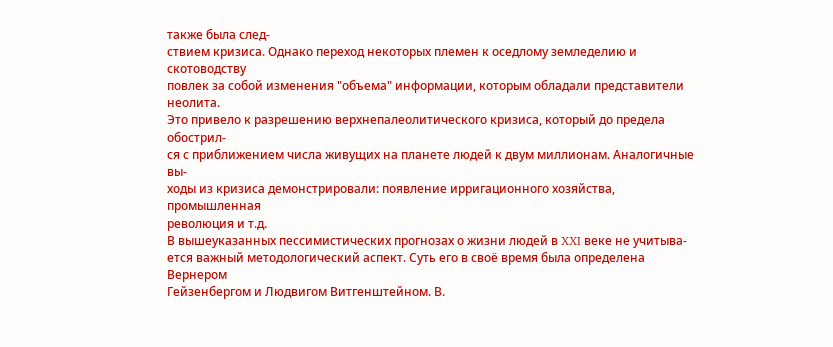также была след-
ствием кризиса. Однако переход некоторых племен к оседлому земледелию и скотоводству
повлек за собой изменения "объема" информации, которым обладали представители неолита.
Это привело к разрешению верхнепалеолитического кризиса, который до предела обострил-
ся с приближением числа живущих на планете людей к двум миллионам. Аналогичные вы-
ходы из кризиса демонстрировали: появление ирригационного хозяйства, промышленная
революция и т.д.
В вышеуказанных пессимистических прогнозах о жизни людей в XXI веке не учитыва-
ется важный методологический аспект. Суть его в своё время была определена Вернером
Гейзенбергом и Людвигом Витгенштейном. В.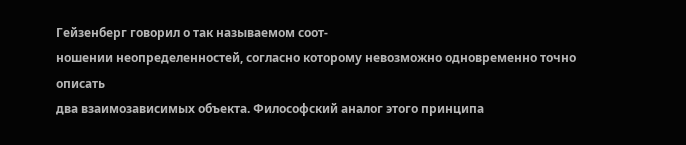Гейзенберг говорил о так называемом соот-
ношении неопределенностей, согласно которому невозможно одновременно точно описать
два взаимозависимых объекта. Философский аналог этого принципа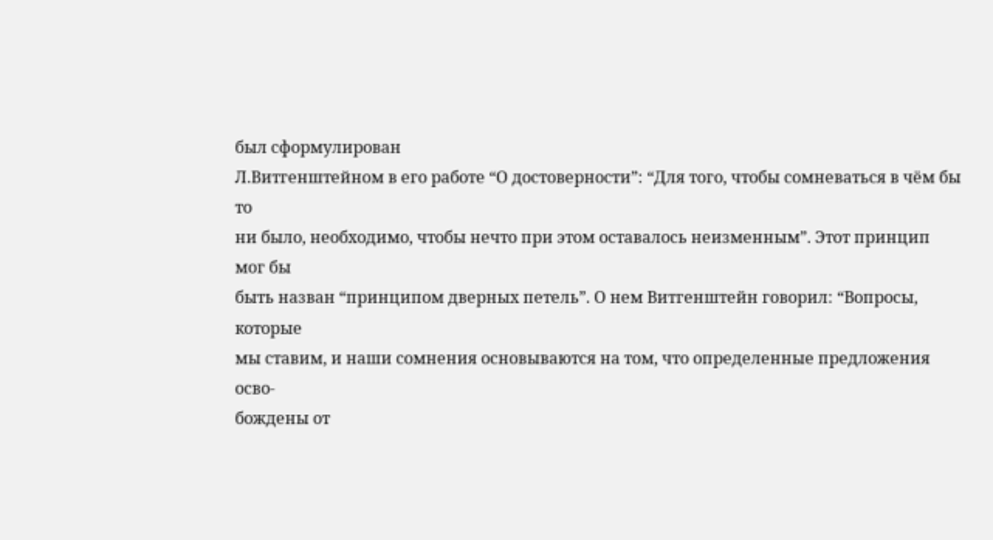был сформулирован
Л.Витгенштейном в его работе “О достоверности”: “Для того, чтобы сомневаться в чём бы то
ни было, необходимо, чтобы нечто при этом оставалось неизменным”. Этот принцип мог бы
быть назван “принципом дверных петель”. О нем Витгенштейн говорил: “Вопросы, которые
мы ставим, и наши сомнения основываются на том, что определенные предложения осво-
бождены от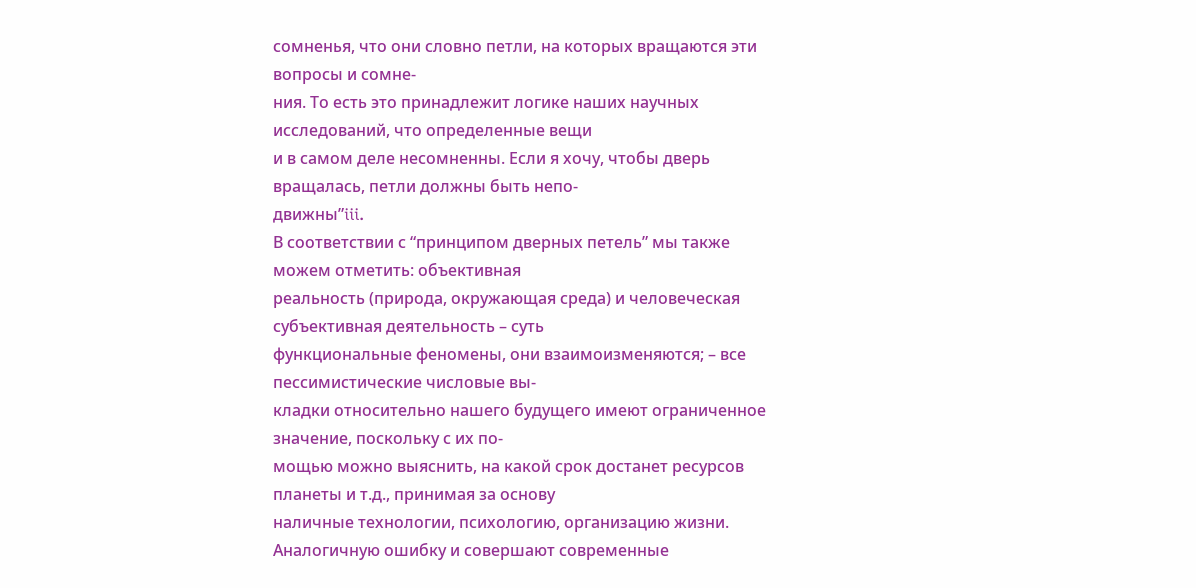сомненья, что они словно петли, на которых вращаются эти вопросы и сомне-
ния. То есть это принадлежит логике наших научных исследований, что определенные вещи
и в самом деле несомненны. Если я хочу, чтобы дверь вращалась, петли должны быть непо-
движны”iii.
В соответствии с “принципом дверных петель” мы также можем отметить: объективная
реальность (природа, окружающая среда) и человеческая субъективная деятельность – суть
функциональные феномены, они взаимоизменяются; – все пессимистические числовые вы-
кладки относительно нашего будущего имеют ограниченное значение, поскольку с их по-
мощью можно выяснить, на какой срок достанет ресурсов планеты и т.д., принимая за основу
наличные технологии, психологию, организацию жизни.
Аналогичную ошибку и совершают современные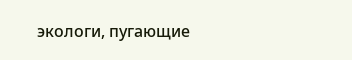экологи, пугающие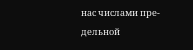нас числами пре-
дельной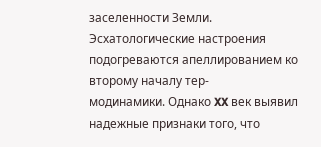заселенности Земли.
Эсхатологические настроения подогреваются апеллированием ко второму началу тер-
модинамики. Однако XX век выявил надежные признаки того, что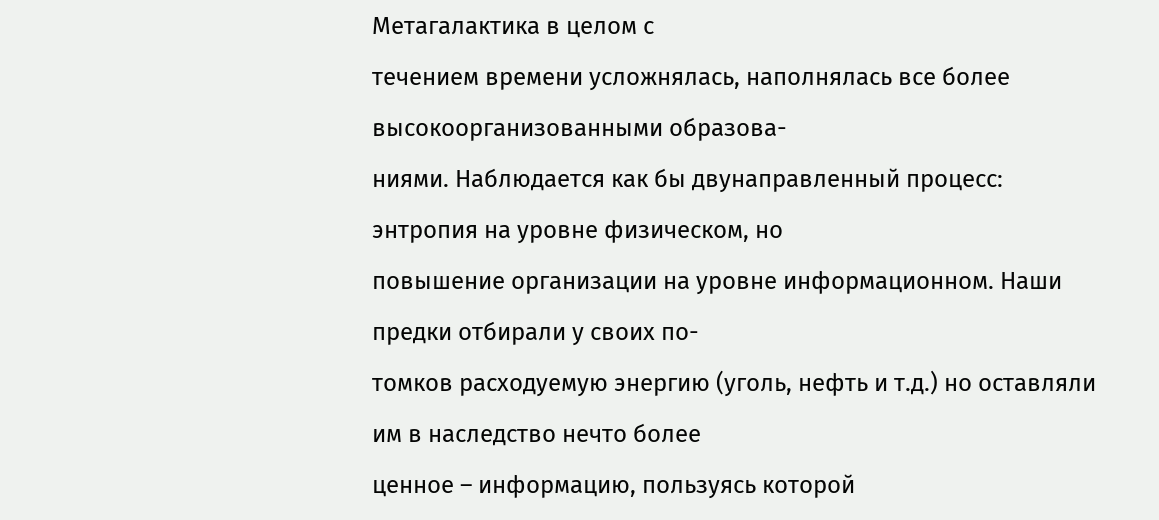Метагалактика в целом с
течением времени усложнялась, наполнялась все более высокоорганизованными образова-
ниями. Наблюдается как бы двунаправленный процесс: энтропия на уровне физическом, но
повышение организации на уровне информационном. Наши предки отбирали у своих по-
томков расходуемую энергию (уголь, нефть и т.д.) но оставляли им в наследство нечто более
ценное – информацию, пользуясь которой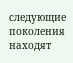следующие поколения находят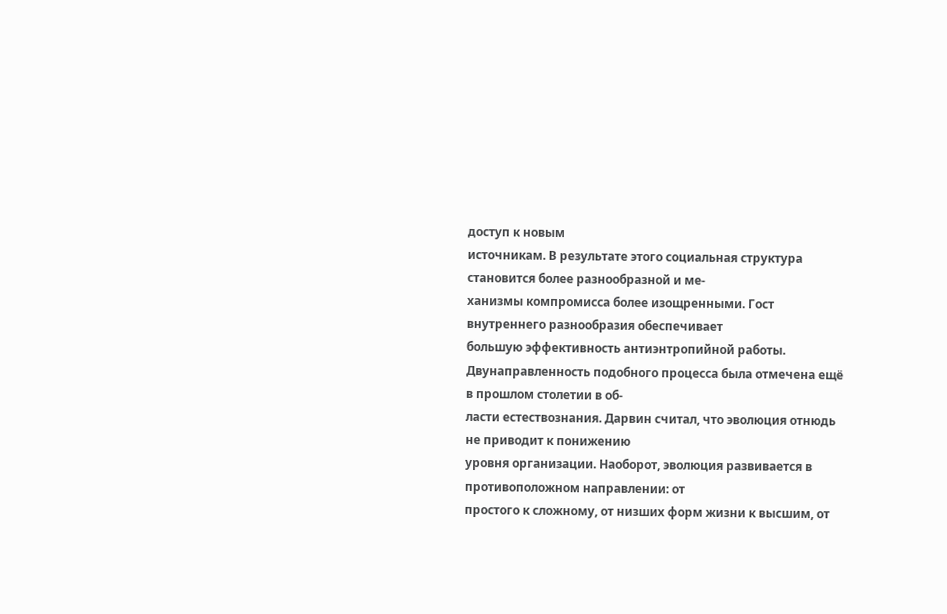доступ к новым
источникам. В результате этого социальная структура становится более разнообразной и ме-
ханизмы компромисса более изощренными. Гост внутреннего разнообразия обеспечивает
большую эффективность антиэнтропийной работы.
Двунаправленность подобного процесса была отмечена ещё в прошлом столетии в об-
ласти естествознания. Дарвин считал, что эволюция отнюдь не приводит к понижению
уровня организации. Наоборот, эволюция развивается в противоположном направлении: от
простого к сложному, от низших форм жизни к высшим, от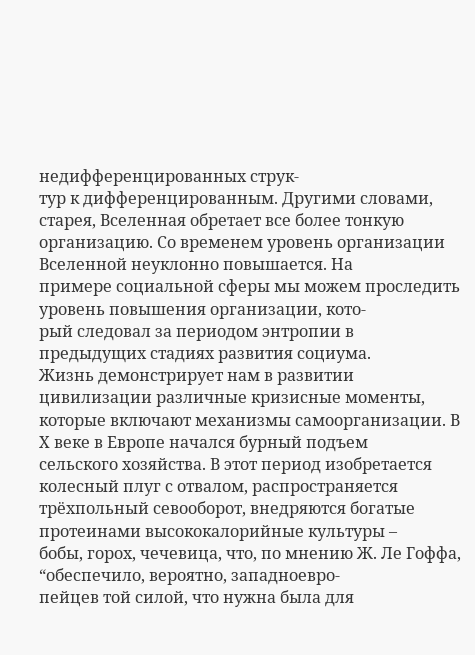недифференцированных струк-
тур к дифференцированным. Другими словами, старея, Вселенная обретает все более тонкую
организацию. Со временем уровень организации Вселенной неуклонно повышается. На
примере социальной сферы мы можем проследить уровень повышения организации, кото-
рый следовал за периодом энтропии в предыдущих стадиях развития социума.
Жизнь демонстрирует нам в развитии цивилизации различные кризисные моменты,
которые включают механизмы самоорганизации. В Х веке в Европе начался бурный подъем
сельского хозяйства. В этот период изобретается колесный плуг с отвалом, распространяется
трёхпольный севооборот, внедряются богатые протеинами высококалорийные культуры –
бобы, горох, чечевица, что, по мнению Ж. Ле Гоффа, “обеспечило, вероятно, западноевро-
пейцев той силой, что нужна была для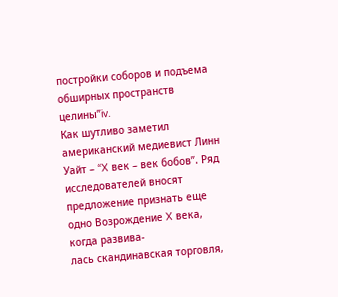постройки соборов и подъема обширных пространств
целины”iv.
Как шутливо заметил американский медиевист Линн Уайт – “X век – век бобов”. Ряд
исследователей вносят предложение признать еще одно Возрождение X века, когда развива-
лась скандинавская торговля,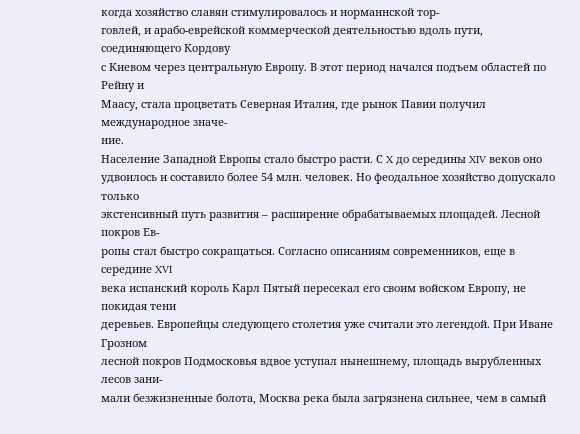когда хозяйство славян стимулировалось и норманнской тор-
говлей, и арабо-еврейской коммерческой деятельностью вдоль пути, соединяющего Кордову
с Киевом через центральную Европу. В этот период начался подъем областей по Рейну и
Маасу, стала процветать Северная Италия, где рынок Павии получил международное значе-
ние.
Население Западной Европы стало быстро расти. С X до середины XIV веков оно
удвоилось и составило более 54 млн. человек. Но феодальное хозяйство допускало только
экстенсивный путь развития – расширение обрабатываемых площадей. Лесной покров Ев-
ропы стал быстро сокращаться. Согласно описаниям современников, еще в середине XVI
века испанский король Карл Пятый пересекал его своим войском Европу, не покидая тени
деревьев. Европейцы следующего столетия уже считали это легендой. При Иване Грозном
лесной покров Подмосковья вдвое уступал нынешнему, площадь вырубленных лесов зани-
мали безжизненные болота, Москва река была загрязнена сильнее, чем в самый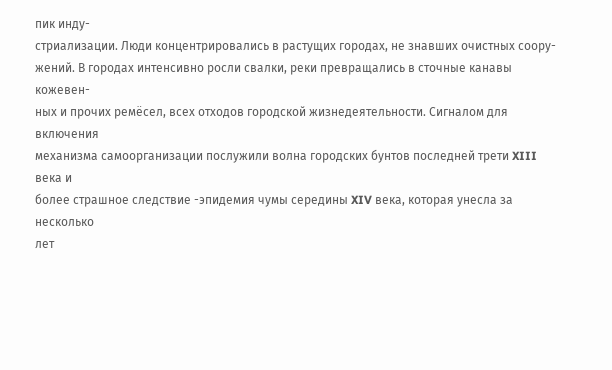пик инду-
стриализации. Люди концентрировались в растущих городах, не знавших очистных соору-
жений. В городах интенсивно росли свалки, реки превращались в сточные канавы кожевен-
ных и прочих ремёсел, всех отходов городской жизнедеятельности. Сигналом для включения
механизма самоорганизации послужили волна городских бунтов последней трети XIII века и
более страшное следствие -эпидемия чумы середины XIV века, которая унесла за несколько
лет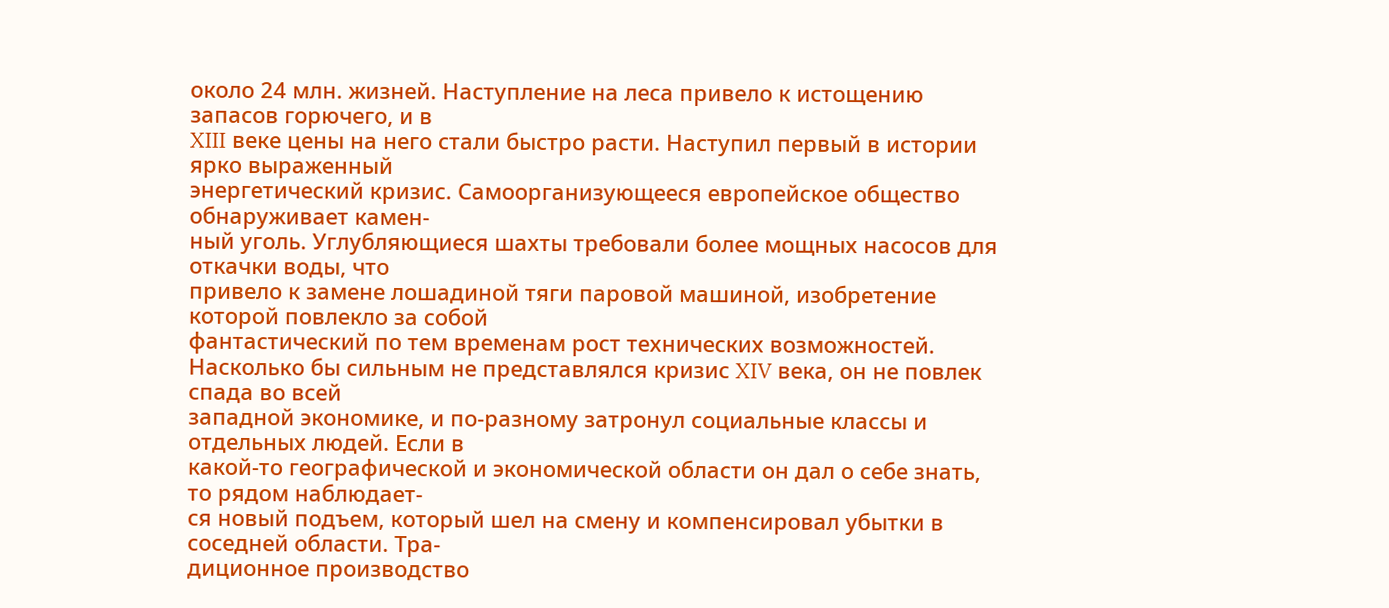около 24 млн. жизней. Наступление на леса привело к истощению запасов горючего, и в
XIII веке цены на него стали быстро расти. Наступил первый в истории ярко выраженный
энергетический кризис. Самоорганизующееся европейское общество обнаруживает камен-
ный уголь. Углубляющиеся шахты требовали более мощных насосов для откачки воды, что
привело к замене лошадиной тяги паровой машиной, изобретение которой повлекло за собой
фантастический по тем временам рост технических возможностей.
Насколько бы сильным не представлялся кризис XIV века, он не повлек спада во всей
западной экономике, и по-разному затронул социальные классы и отдельных людей. Если в
какой-то географической и экономической области он дал о себе знать, то рядом наблюдает-
ся новый подъем, который шел на смену и компенсировал убытки в соседней области. Тра-
диционное производство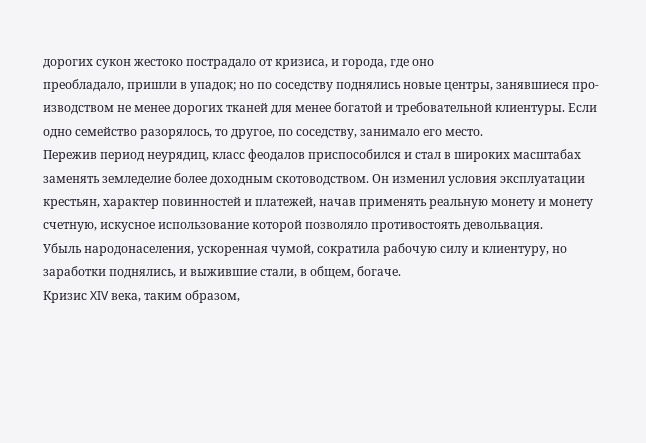дорогих сукон жестоко пострадало от кризиса, и города, где оно
преобладало, пришли в упадок; но по соседству поднялись новые центры, занявшиеся про-
изводством не менее дорогих тканей для менее богатой и требовательной клиентуры. Если
одно семейство разорялось, то другое, по соседству, занимало его место.
Пережив период неурядиц, класс феодалов приспособился и стал в широких масштабах
заменять земледелие более доходным скотоводством. Он изменил условия эксплуатации
крестьян, характер повинностей и платежей, начав применять реальную монету и монету
счетную, искусное использование которой позволяло противостоять девольвация.
Убыль народонаселения, ускоренная чумой, сократила рабочую силу и клиентуру, но
заработки поднялись, и выжившие стали, в общем, богаче.
Кризис XIV века, таким образом,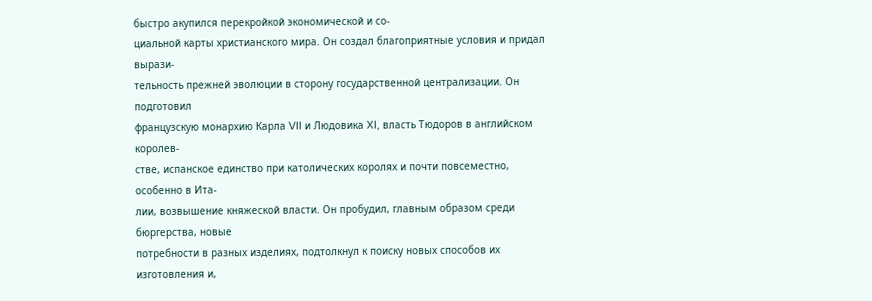быстро акупился перекройкой экономической и со-
циальной карты христианского мира. Он создал благоприятные условия и придал вырази-
тельность прежней эволюции в сторону государственной централизации. Он подготовил
французскую монархию Карла VII и Людовика XI, власть Тюдоров в английском королев-
стве, испанское единство при католических королях и почти повсеместно, особенно в Ита-
лии, возвышение княжеской власти. Он пробудил, главным образом среди бюргерства, новые
потребности в разных изделиях, подтолкнул к поиску новых способов их изготовления и,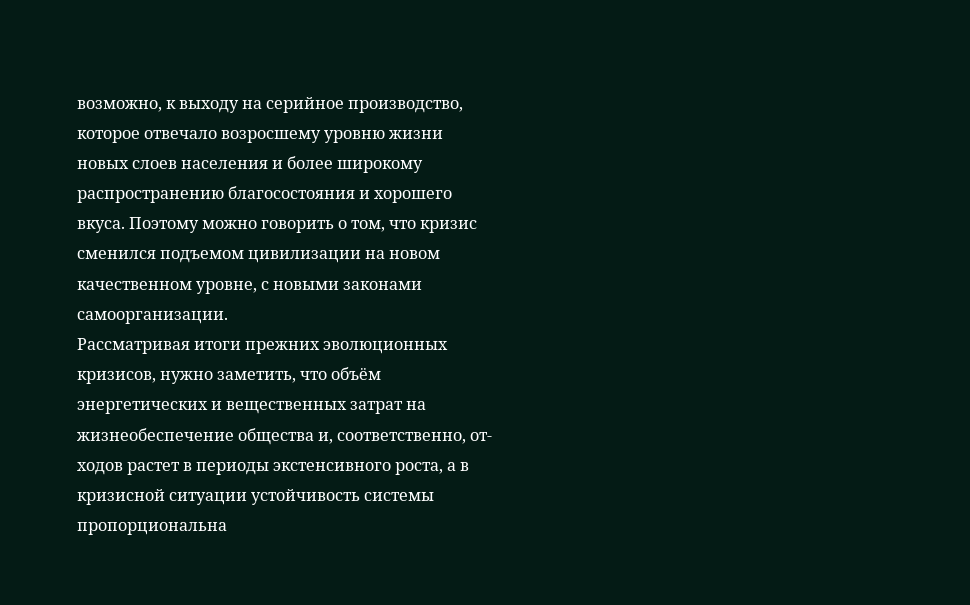возможно, к выходу на серийное производство, которое отвечало возросшему уровню жизни
новых слоев населения и более широкому распространению благосостояния и хорошего
вкуса. Поэтому можно говорить о том, что кризис сменился подъемом цивилизации на новом
качественном уровне, с новыми законами самоорганизации.
Рассматривая итоги прежних эволюционных кризисов, нужно заметить, что объём
энергетических и вещественных затрат на жизнеобеспечение общества и, соответственно, от-
ходов растет в периоды экстенсивного роста, а в кризисной ситуации устойчивость системы
пропорциональна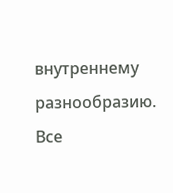внутреннему разнообразию. Все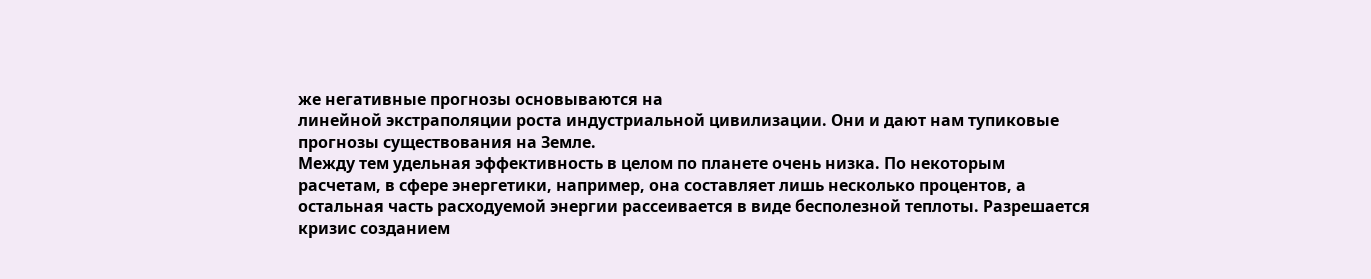же негативные прогнозы основываются на
линейной экстраполяции роста индустриальной цивилизации. Они и дают нам тупиковые
прогнозы существования на Земле.
Между тем удельная эффективность в целом по планете очень низка. По некоторым
расчетам, в сфере энергетики, например, она составляет лишь несколько процентов, а
остальная часть расходуемой энергии рассеивается в виде бесполезной теплоты. Разрешается
кризис созданием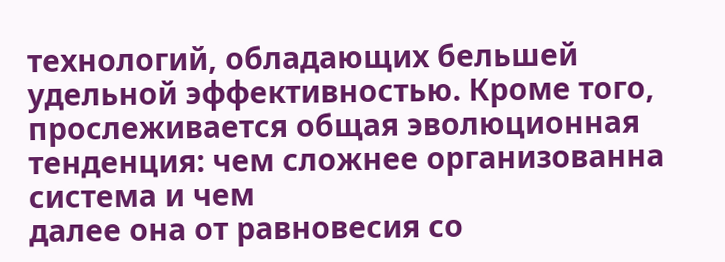технологий, обладающих бельшей удельной эффективностью. Кроме того,
прослеживается общая эволюционная тенденция: чем сложнее организованна система и чем
далее она от равновесия со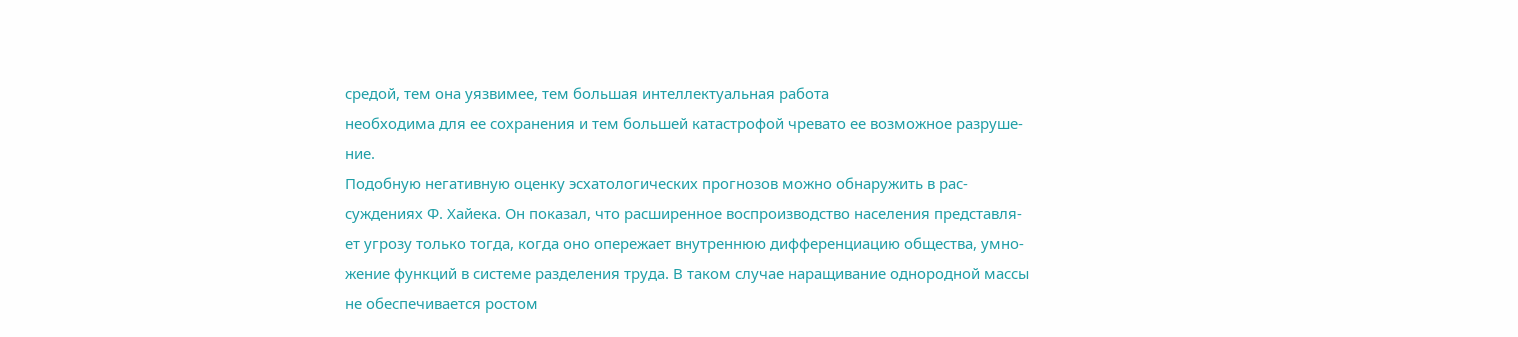средой, тем она уязвимее, тем большая интеллектуальная работа
необходима для ее сохранения и тем большей катастрофой чревато ее возможное разруше-
ние.
Подобную негативную оценку эсхатологических прогнозов можно обнаружить в рас-
суждениях Ф. Хайека. Он показал, что расширенное воспроизводство населения представля-
ет угрозу только тогда, когда оно опережает внутреннюю дифференциацию общества, умно-
жение функций в системе разделения труда. В таком случае наращивание однородной массы
не обеспечивается ростом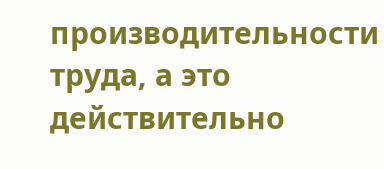производительности труда, а это действительно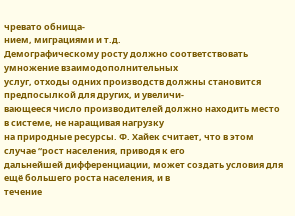чревато обнища-
нием, миграциями и т.д.
Демографическому росту должно соответствовать умножение взаимодополнительных
услуг, отходы одних производств должны становится предпосылкой для других, и увеличи-
вающееся число производителей должно находить место в системе, не наращивая нагрузку
на природные ресурсы. Ф. Хайек считает, что в этом случае “рост населения, приводя к его
дальнейшей дифференциации, может создать условия для ещё большего роста населения, и в
течение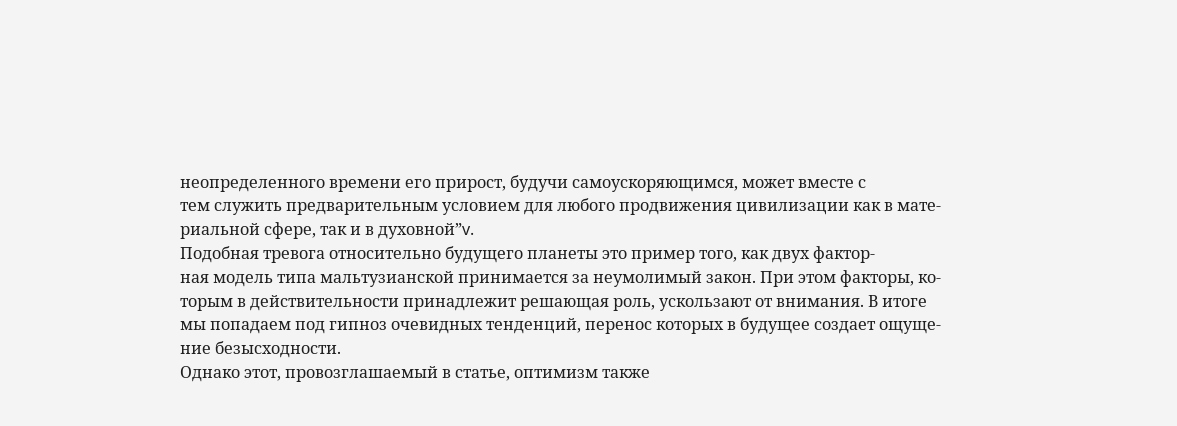неопределенного времени его прирост, будучи самоускоряющимся, может вместе с
тем служить предварительным условием для любого продвижения цивилизации как в мате-
риальной сфере, так и в духовной”v.
Подобная тревога относительно будущего планеты это пример того, как двух фактор-
ная модель типа мальтузианской принимается за неумолимый закон. При этом факторы, ко-
торым в действительности принадлежит решающая роль, ускользают от внимания. В итоге
мы попадаем под гипноз очевидных тенденций, перенос которых в будущее создает ощуще-
ние безысходности.
Однако этот, провозглашаемый в статье, оптимизм также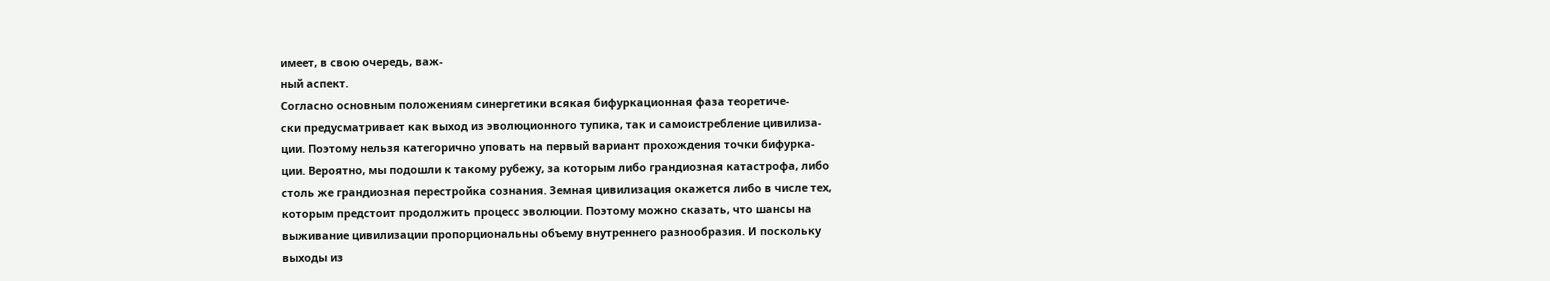имеет, в свою очередь, важ-
ный аспект.
Согласно основным положениям синергетики всякая бифуркационная фаза теоретиче-
ски предусматривает как выход из эволюционного тупика, так и самоистребление цивилиза-
ции. Поэтому нельзя категорично уповать на первый вариант прохождения точки бифурка-
ции. Вероятно, мы подошли к такому рубежу, за которым либо грандиозная катастрофа, либо
столь же грандиозная перестройка сознания. Земная цивилизация окажется либо в числе тех,
которым предстоит продолжить процесс эволюции. Поэтому можно сказать, что шансы на
выживание цивилизации пропорциональны объему внутреннего разнообразия. И поскольку
выходы из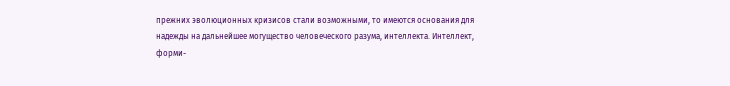прежних эволюционных кризисов стали возможными, то имеются основания для
надежды на дальнейшее могущество человеческого разума, интеллекта. Интеллект, форми-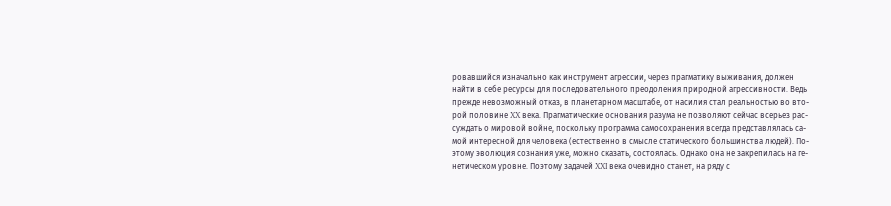ровавшийся изначально как инструмент агрессии, через прагматику выживания, должен
найти в себе ресурсы для последовательного преодоления природной агрессивности. Ведь
прежде невозможный отказ, в планетарном масштабе, от насилия стал реальностью во вто-
рой половине XX века. Прагматические основания разума не позволяют сейчас всерьез рас-
суждать о мировой войне, поскольку программа самосохранения всегда представлялась са-
мой интересной для человека (естественно в смысле статического большинства людей). По-
этому эволюция сознания уже, можно сказать, состоялась. Однако она не закрепилась на ге-
нетическом уровне. Поэтому задачей XXI века очевидно станет, на ряду с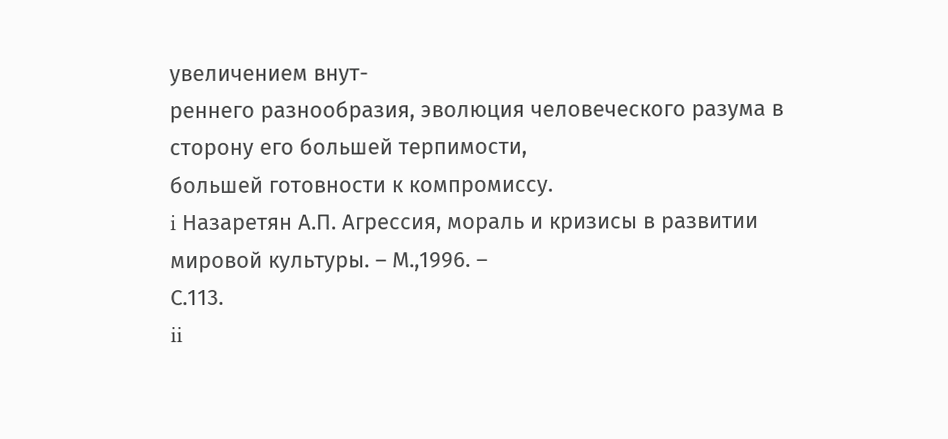увеличением внут-
реннего разнообразия, эволюция человеческого разума в сторону его большей терпимости,
большей готовности к компромиссу.
i Назаретян А.П. Агрессия, мораль и кризисы в развитии мировой культуры. – М.,1996. –
С.113.
ii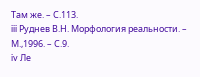Там же. – С.113.
iii Руднев В.Н. Морфология реальности. – М.,1996. – С.9.
iv Ле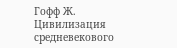Гофф Ж. Цивилизация средневекового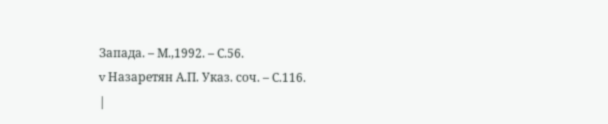Запада. – М.,1992. – С.56.
v Назаретян А.П. Указ. соч. – С.116.
|